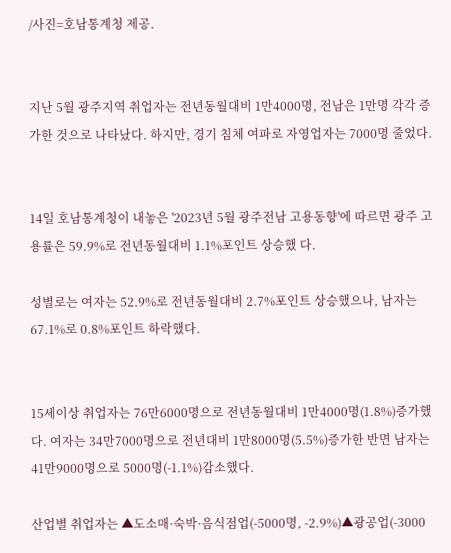/사진=호남통계청 제공.


지난 5월 광주지역 취업자는 전년동월대비 1만4000명, 전남은 1만명 각각 증가한 것으로 나타났다. 하지만, 경기 침체 여파로 자영업자는 7000명 줄었다.


14일 호남통계청이 내놓은 '2023년 5월 광주전남 고용동향'에 따르면 광주 고용률은 59.9%로 전년동월대비 1.1%포인트 상승했 다.

성별로는 여자는 52.9%로 전년동월대비 2.7%포인트 상승했으나, 남자는 67.1%로 0.8%포인트 하락했다.


15세이상 취업자는 76만6000명으로 전년동월대비 1만4000명(1.8%)증가했다. 여자는 34만7000명으로 전년대비 1만8000명(5.5%)증가한 반면 남자는 41만9000명으로 5000명(-1.1%)감소했다.

산업별 취업자는 ▲도소매·숙박·음식점업(-5000명, -2.9%)▲광공업(-3000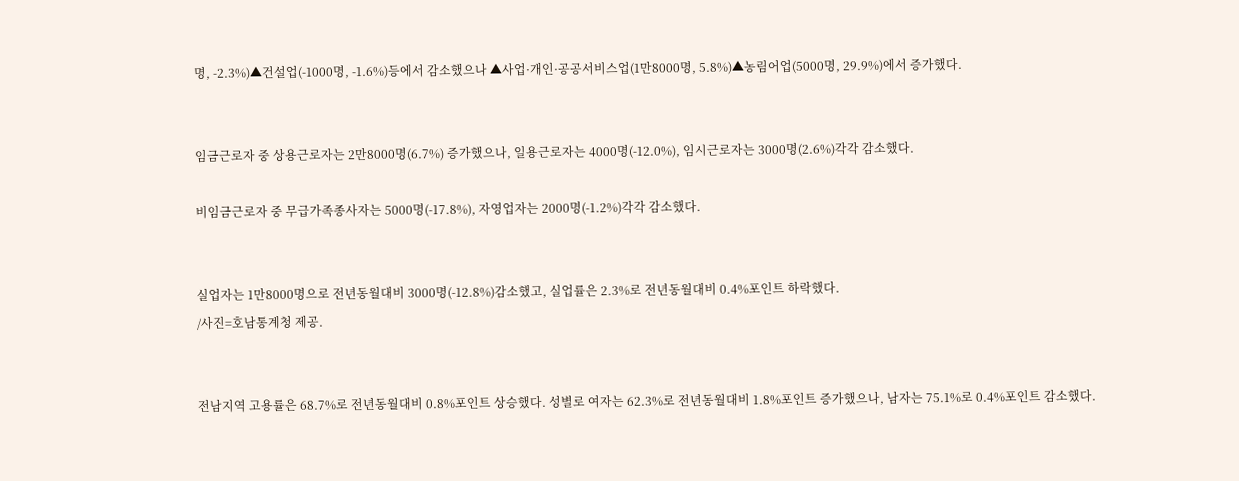명, -2.3%)▲건설업(-1000명, -1.6%)등에서 감소했으나 ▲사업·개인·공공서비스업(1만8000명, 5.8%)▲농림어업(5000명, 29.9%)에서 증가했다.


임금근로자 중 상용근로자는 2만8000명(6.7%) 증가했으나, 일용근로자는 4000명(-12.0%), 임시근로자는 3000명(2.6%)각각 감소했다.

비임금근로자 중 무급가족종사자는 5000명(-17.8%), 자영업자는 2000명(-1.2%)각각 감소했다.


실업자는 1만8000명으로 전년동월대비 3000명(-12.8%)감소했고, 실업률은 2.3%로 전년동월대비 0.4%포인트 하락했다.
/사진=호남통계청 제공.


전남지역 고용률은 68.7%로 전년동월대비 0.8%포인트 상승했다. 성별로 여자는 62.3%로 전년동월대비 1.8%포인트 증가했으나, 남자는 75.1%로 0.4%포인트 감소했다.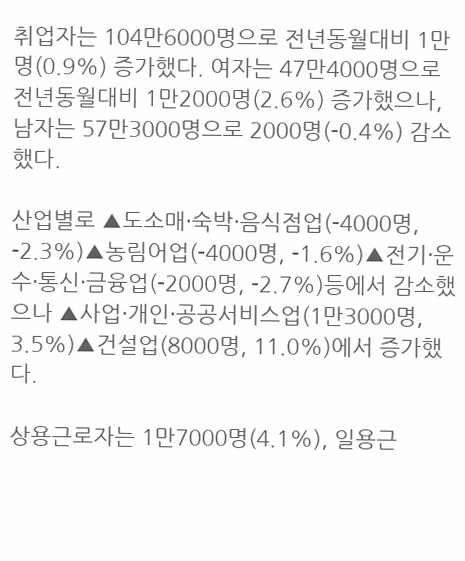취업자는 104만6000명으로 전년동월대비 1만명(0.9%) 증가했다. 여자는 47만4000명으로 전년동월대비 1만2000명(2.6%) 증가했으나, 남자는 57만3000명으로 2000명(-0.4%) 감소했다.

산업별로 ▲도소매·숙박·음식점업(-4000명, -2.3%)▲농림어업(-4000명, -1.6%)▲전기·운수·통신·금융업(-2000명, -2.7%)등에서 감소했으나 ▲사업·개인·공공서비스업(1만3000명, 3.5%)▲건설업(8000명, 11.0%)에서 증가했다.

상용근로자는 1만7000명(4.1%), 일용근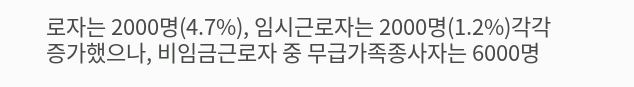로자는 2000명(4.7%), 임시근로자는 2000명(1.2%)각각 증가했으나, 비임금근로자 중 무급가족종사자는 6000명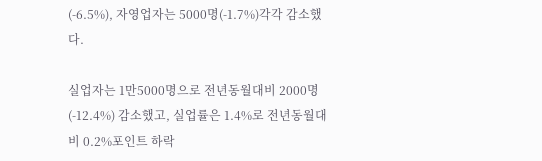(-6.5%), 자영업자는 5000명(-1.7%)각각 감소했다.

실업자는 1만5000명으로 전년동월대비 2000명(-12.4%) 감소했고, 실업률은 1.4%로 전년동월대비 0.2%포인트 하락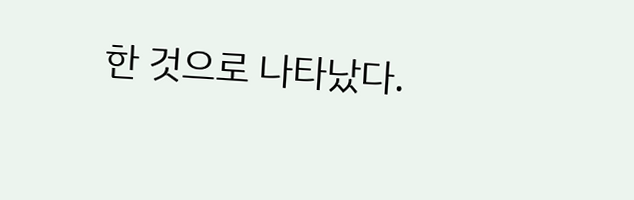한 것으로 나타났다.